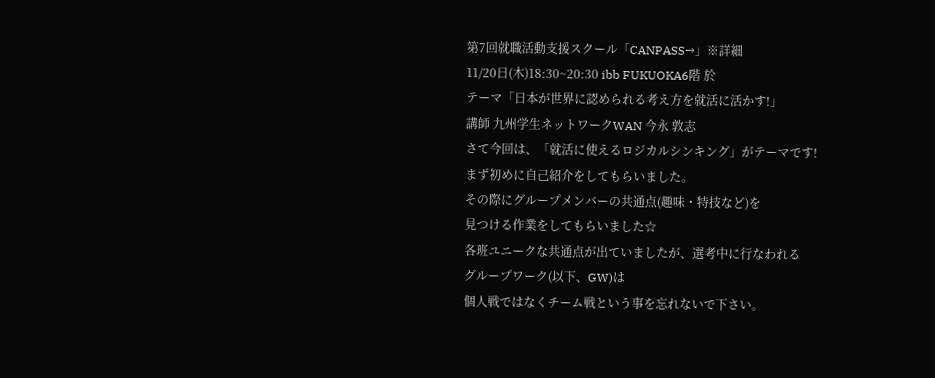第7回就職活動支援スクール「CANPASS→」※詳細
11/20日(木)18:30~20:30 ibb FUKUOKA6階 於
テーマ「日本が世界に認められる考え方を就活に活かす!」
講師 九州学生ネットワークWAN 今永 敦志
さて今回は、「就活に使えるロジカルシンキング」がテーマです!
まず初めに自己紹介をしてもらいました。
その際にグループメンバーの共通点(趣味・特技など)を
見つける作業をしてもらいました☆
各班ユニークな共通点が出ていましたが、選考中に行なわれる
グループワーク(以下、GW)は
個人戦ではなくチーム戦という事を忘れないで下さい。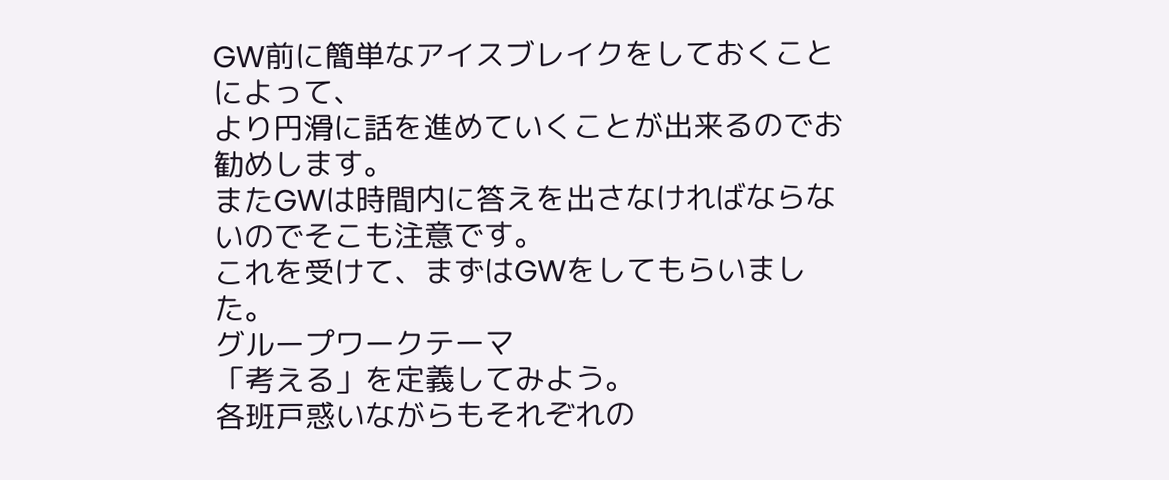GW前に簡単なアイスブレイクをしておくことによって、
より円滑に話を進めていくことが出来るのでお勧めします。
またGWは時間内に答えを出さなければならないのでそこも注意です。
これを受けて、まずはGWをしてもらいました。
グループワークテーマ
「考える」を定義してみよう。
各班戸惑いながらもそれぞれの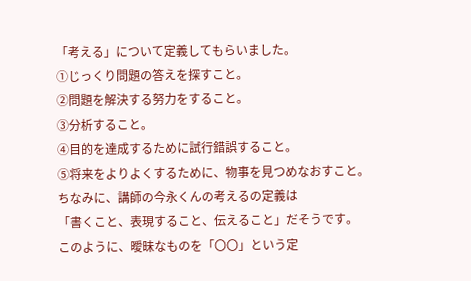「考える」について定義してもらいました。
①じっくり問題の答えを探すこと。
②問題を解決する努力をすること。
③分析すること。
④目的を達成するために試行錯誤すること。
⑤将来をよりよくするために、物事を見つめなおすこと。
ちなみに、講師の今永くんの考えるの定義は
「書くこと、表現すること、伝えること」だそうです。
このように、曖昧なものを「〇〇」という定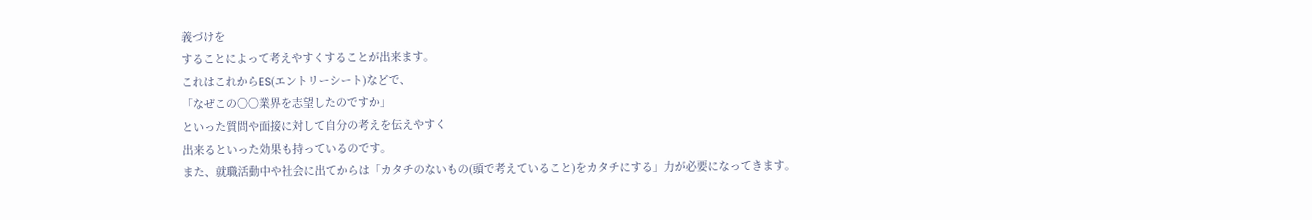義づけを
することによって考えやすくすることが出来ます。
これはこれからES(エントリーシート)などで、
「なぜこの〇〇業界を志望したのですか」
といった質問や面接に対して自分の考えを伝えやすく
出来るといった効果も持っているのです。
また、就職活動中や社会に出てからは「カタチのないもの(頭で考えていること)をカタチにする」力が必要になってきます。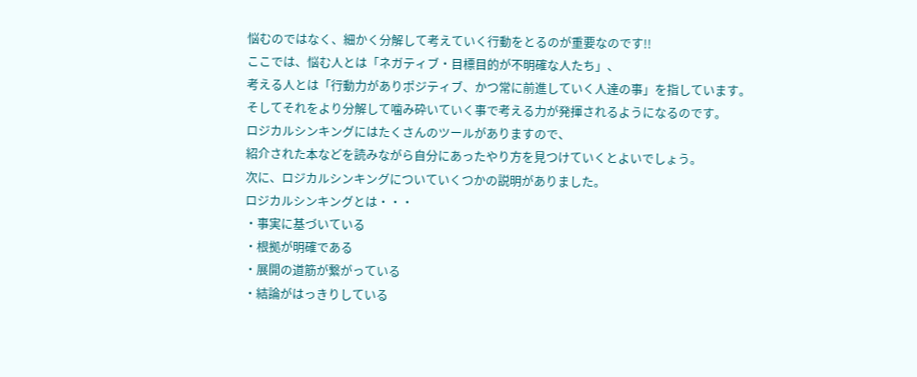悩むのではなく、細かく分解して考えていく行動をとるのが重要なのです!!
ここでは、悩む人とは「ネガティブ・目標目的が不明確な人たち」、
考える人とは「行動力がありポジティブ、かつ常に前進していく人達の事」を指しています。
そしてそれをより分解して噛み砕いていく事で考える力が発揮されるようになるのです。
ロジカルシンキングにはたくさんのツールがありますので、
紹介された本などを読みながら自分にあったやり方を見つけていくとよいでしょう。
次に、ロジカルシンキングについていくつかの説明がありました。
ロジカルシンキングとは・・・
・事実に基づいている
・根拠が明確である
・展開の道筋が繋がっている
・結論がはっきりしている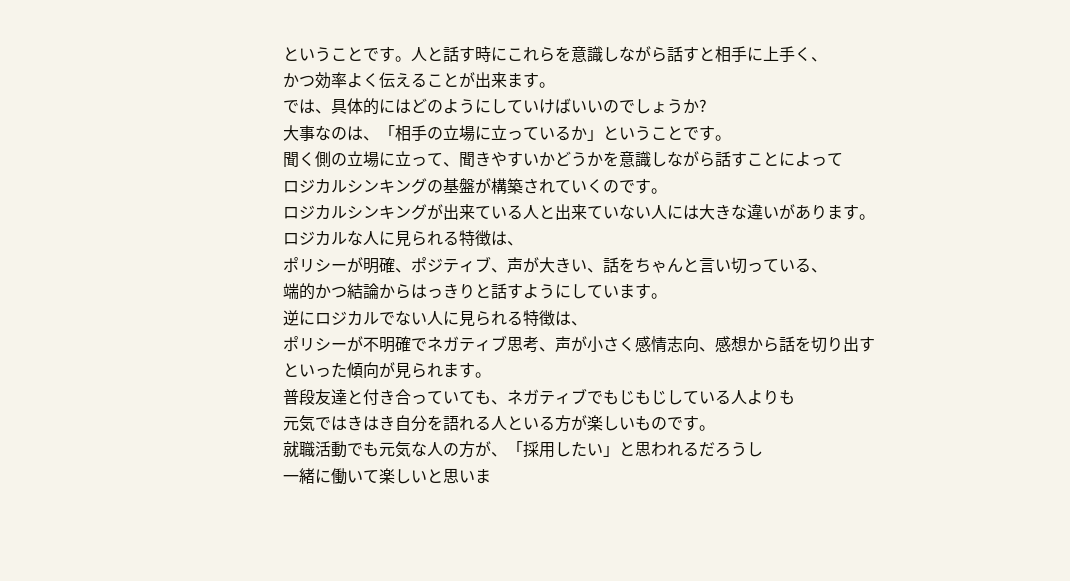ということです。人と話す時にこれらを意識しながら話すと相手に上手く、
かつ効率よく伝えることが出来ます。
では、具体的にはどのようにしていけばいいのでしょうか?
大事なのは、「相手の立場に立っているか」ということです。
聞く側の立場に立って、聞きやすいかどうかを意識しながら話すことによって
ロジカルシンキングの基盤が構築されていくのです。
ロジカルシンキングが出来ている人と出来ていない人には大きな違いがあります。
ロジカルな人に見られる特徴は、
ポリシーが明確、ポジティブ、声が大きい、話をちゃんと言い切っている、
端的かつ結論からはっきりと話すようにしています。
逆にロジカルでない人に見られる特徴は、
ポリシーが不明確でネガティブ思考、声が小さく感情志向、感想から話を切り出す
といった傾向が見られます。
普段友達と付き合っていても、ネガティブでもじもじしている人よりも
元気ではきはき自分を語れる人といる方が楽しいものです。
就職活動でも元気な人の方が、「採用したい」と思われるだろうし
一緒に働いて楽しいと思いま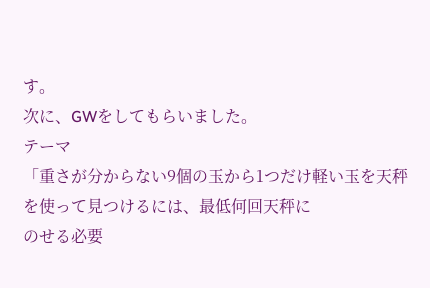す。
次に、GWをしてもらいました。
テーマ
「重さが分からない9個の玉から1つだけ軽い玉を天秤を使って見つけるには、最低何回天秤に
のせる必要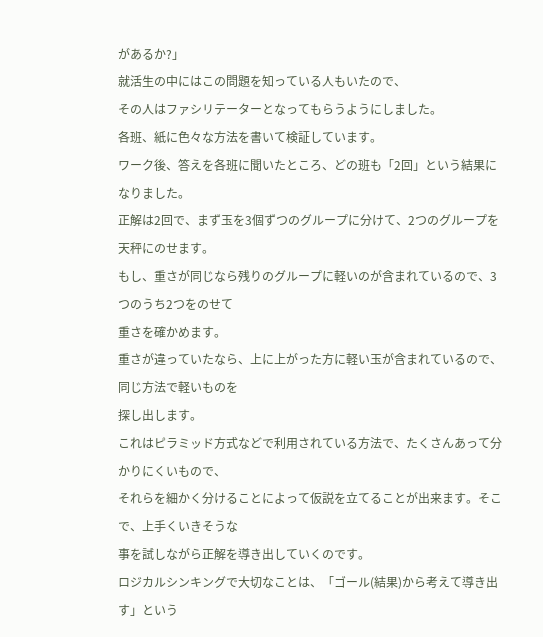があるか?」
就活生の中にはこの問題を知っている人もいたので、
その人はファシリテーターとなってもらうようにしました。
各班、紙に色々な方法を書いて検証しています。
ワーク後、答えを各班に聞いたところ、どの班も「2回」という結果になりました。
正解は2回で、まず玉を3個ずつのグループに分けて、2つのグループを天秤にのせます。
もし、重さが同じなら残りのグループに軽いのが含まれているので、3つのうち2つをのせて
重さを確かめます。
重さが違っていたなら、上に上がった方に軽い玉が含まれているので、同じ方法で軽いものを
探し出します。
これはピラミッド方式などで利用されている方法で、たくさんあって分かりにくいもので、
それらを細かく分けることによって仮説を立てることが出来ます。そこで、上手くいきそうな
事を試しながら正解を導き出していくのです。
ロジカルシンキングで大切なことは、「ゴール(結果)から考えて導き出す」という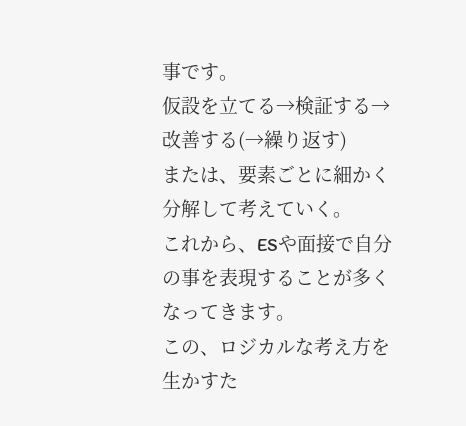事です。
仮設を立てる→検証する→改善する(→繰り返す)
または、要素ごとに細かく分解して考えていく。
これから、ESや面接で自分の事を表現することが多くなってきます。
この、ロジカルな考え方を生かすた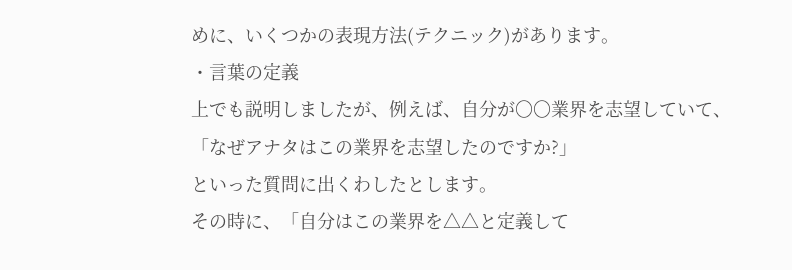めに、いくつかの表現方法(テクニック)があります。
・言葉の定義
上でも説明しましたが、例えば、自分が〇〇業界を志望していて、
「なぜアナタはこの業界を志望したのですか?」
といった質問に出くわしたとします。
その時に、「自分はこの業界を△△と定義して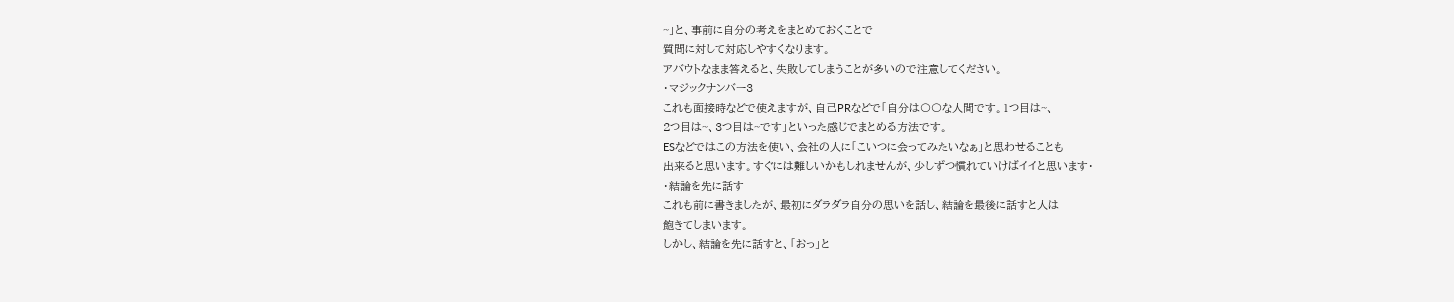~」と、事前に自分の考えをまとめておくことで
質問に対して対応しやすくなります。
アバウトなまま答えると、失敗してしまうことが多いので注意してください。
・マジックナンバー3
これも面接時などで使えますが、自己PRなどで「自分は〇〇な人間です。1つ目は~、
2つ目は~、3つ目は~です」といった感じでまとめる方法です。
ESなどではこの方法を使い、会社の人に「こいつに会ってみたいなぁ」と思わせることも
出来ると思います。すぐには難しいかもしれませんが、少しずつ慣れていけばイイと思います・
・結論を先に話す
これも前に書きましたが、最初にダラダラ自分の思いを話し、結論を最後に話すと人は
飽きてしまいます。
しかし、結論を先に話すと、「おっ」と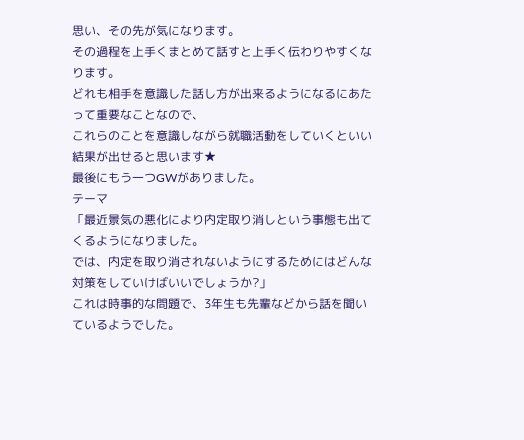思い、その先が気になります。
その過程を上手くまとめて話すと上手く伝わりやすくなります。
どれも相手を意識した話し方が出来るようになるにあたって重要なことなので、
これらのことを意識しながら就職活動をしていくといい結果が出せると思います★
最後にもう一つGWがありました。
テーマ
「最近景気の悪化により内定取り消しという事態も出てくるようになりました。
では、内定を取り消されないようにするためにはどんな対策をしていけばいいでしょうか?」
これは時事的な問題で、3年生も先輩などから話を聞いているようでした。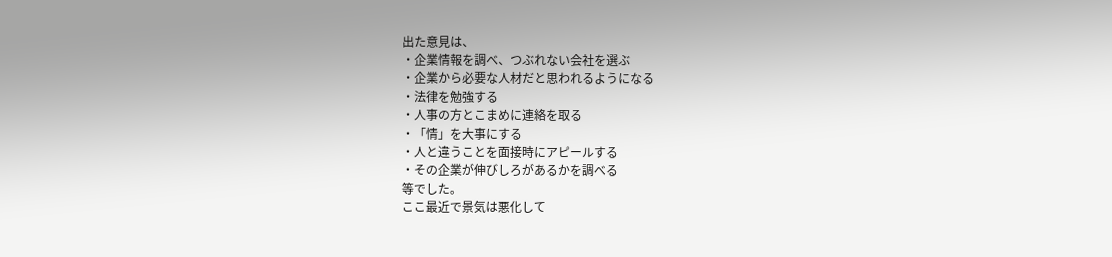出た意見は、
・企業情報を調べ、つぶれない会社を選ぶ
・企業から必要な人材だと思われるようになる
・法律を勉強する
・人事の方とこまめに連絡を取る
・「情」を大事にする
・人と違うことを面接時にアピールする
・その企業が伸びしろがあるかを調べる
等でした。
ここ最近で景気は悪化して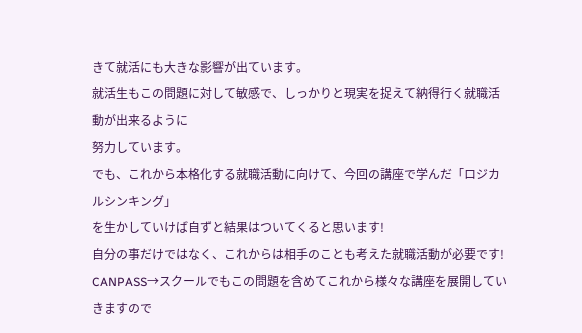きて就活にも大きな影響が出ています。
就活生もこの問題に対して敏感で、しっかりと現実を捉えて納得行く就職活動が出来るように
努力しています。
でも、これから本格化する就職活動に向けて、今回の講座で学んだ「ロジカルシンキング」
を生かしていけば自ずと結果はついてくると思います!
自分の事だけではなく、これからは相手のことも考えた就職活動が必要です!
CANPASS→スクールでもこの問題を含めてこれから様々な講座を展開していきますので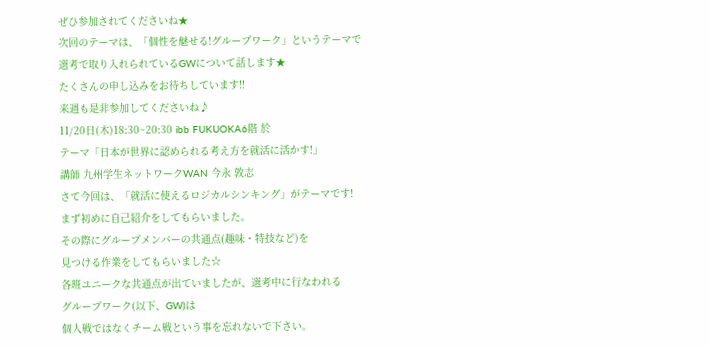ぜひ参加されてくださいね★
次回のテーマは、「個性を魅せる!グループワーク」というテーマで
選考で取り入れられているGWについて話します★
たくさんの申し込みをお待ちしています!!
来週も是非参加してくださいね♪
11/20日(木)18:30~20:30 ibb FUKUOKA6階 於
テーマ「日本が世界に認められる考え方を就活に活かす!」
講師 九州学生ネットワークWAN 今永 敦志
さて今回は、「就活に使えるロジカルシンキング」がテーマです!
まず初めに自己紹介をしてもらいました。
その際にグループメンバーの共通点(趣味・特技など)を
見つける作業をしてもらいました☆
各班ユニークな共通点が出ていましたが、選考中に行なわれる
グループワーク(以下、GW)は
個人戦ではなくチーム戦という事を忘れないで下さい。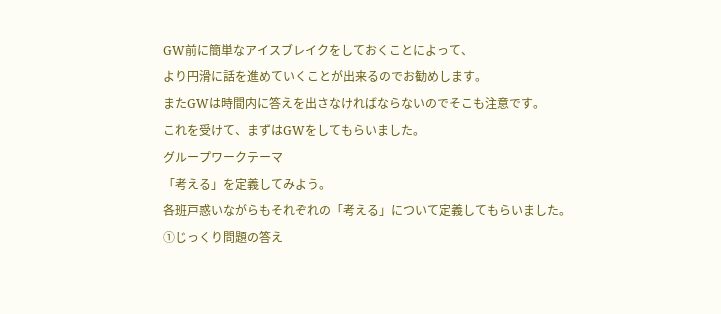GW前に簡単なアイスブレイクをしておくことによって、
より円滑に話を進めていくことが出来るのでお勧めします。
またGWは時間内に答えを出さなければならないのでそこも注意です。
これを受けて、まずはGWをしてもらいました。
グループワークテーマ
「考える」を定義してみよう。
各班戸惑いながらもそれぞれの「考える」について定義してもらいました。
①じっくり問題の答え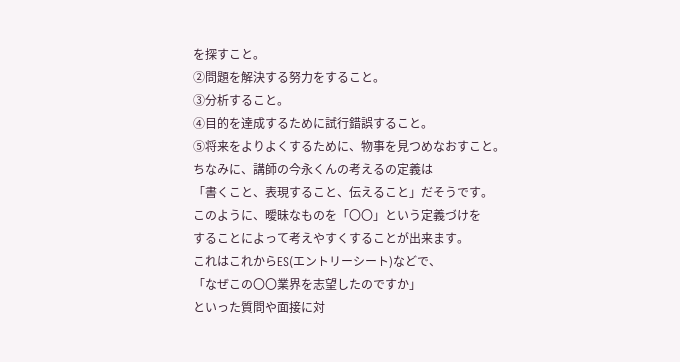を探すこと。
②問題を解決する努力をすること。
③分析すること。
④目的を達成するために試行錯誤すること。
⑤将来をよりよくするために、物事を見つめなおすこと。
ちなみに、講師の今永くんの考えるの定義は
「書くこと、表現すること、伝えること」だそうです。
このように、曖昧なものを「〇〇」という定義づけを
することによって考えやすくすることが出来ます。
これはこれからES(エントリーシート)などで、
「なぜこの〇〇業界を志望したのですか」
といった質問や面接に対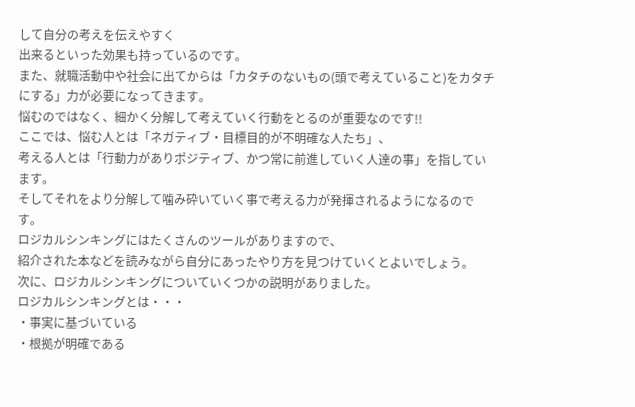して自分の考えを伝えやすく
出来るといった効果も持っているのです。
また、就職活動中や社会に出てからは「カタチのないもの(頭で考えていること)をカタチにする」力が必要になってきます。
悩むのではなく、細かく分解して考えていく行動をとるのが重要なのです!!
ここでは、悩む人とは「ネガティブ・目標目的が不明確な人たち」、
考える人とは「行動力がありポジティブ、かつ常に前進していく人達の事」を指しています。
そしてそれをより分解して噛み砕いていく事で考える力が発揮されるようになるのです。
ロジカルシンキングにはたくさんのツールがありますので、
紹介された本などを読みながら自分にあったやり方を見つけていくとよいでしょう。
次に、ロジカルシンキングについていくつかの説明がありました。
ロジカルシンキングとは・・・
・事実に基づいている
・根拠が明確である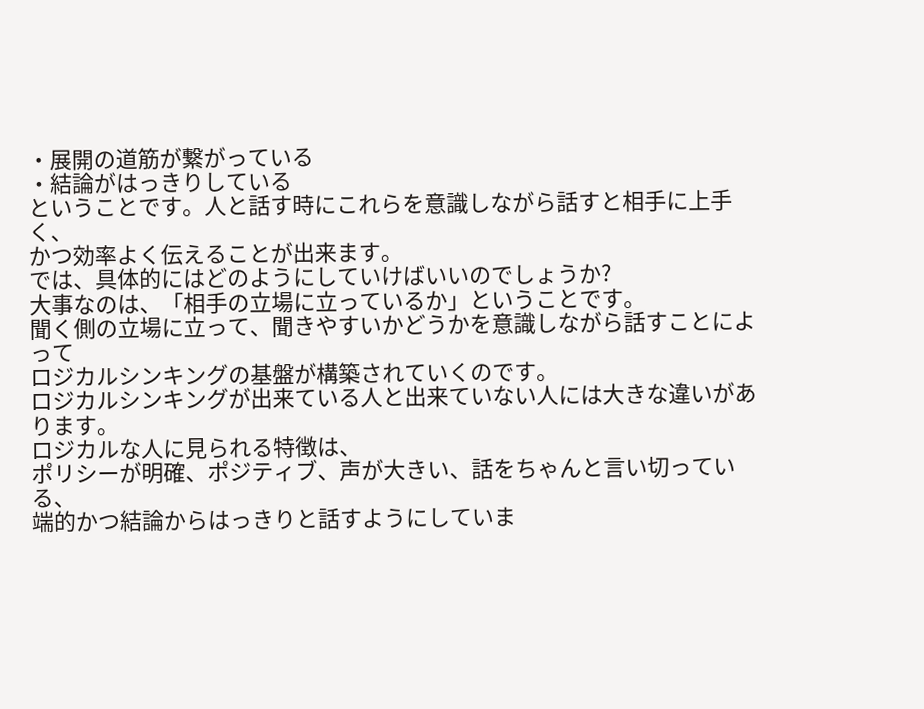・展開の道筋が繋がっている
・結論がはっきりしている
ということです。人と話す時にこれらを意識しながら話すと相手に上手く、
かつ効率よく伝えることが出来ます。
では、具体的にはどのようにしていけばいいのでしょうか?
大事なのは、「相手の立場に立っているか」ということです。
聞く側の立場に立って、聞きやすいかどうかを意識しながら話すことによって
ロジカルシンキングの基盤が構築されていくのです。
ロジカルシンキングが出来ている人と出来ていない人には大きな違いがあります。
ロジカルな人に見られる特徴は、
ポリシーが明確、ポジティブ、声が大きい、話をちゃんと言い切っている、
端的かつ結論からはっきりと話すようにしていま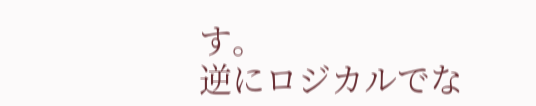す。
逆にロジカルでな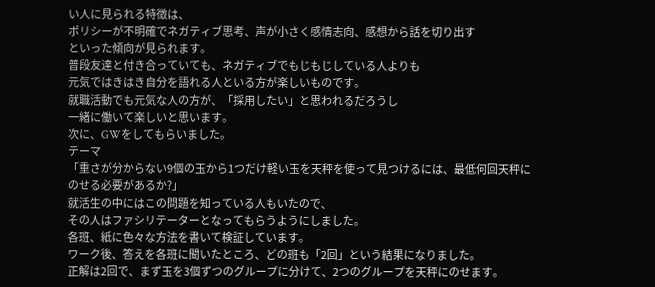い人に見られる特徴は、
ポリシーが不明確でネガティブ思考、声が小さく感情志向、感想から話を切り出す
といった傾向が見られます。
普段友達と付き合っていても、ネガティブでもじもじしている人よりも
元気ではきはき自分を語れる人といる方が楽しいものです。
就職活動でも元気な人の方が、「採用したい」と思われるだろうし
一緒に働いて楽しいと思います。
次に、GWをしてもらいました。
テーマ
「重さが分からない9個の玉から1つだけ軽い玉を天秤を使って見つけるには、最低何回天秤に
のせる必要があるか?」
就活生の中にはこの問題を知っている人もいたので、
その人はファシリテーターとなってもらうようにしました。
各班、紙に色々な方法を書いて検証しています。
ワーク後、答えを各班に聞いたところ、どの班も「2回」という結果になりました。
正解は2回で、まず玉を3個ずつのグループに分けて、2つのグループを天秤にのせます。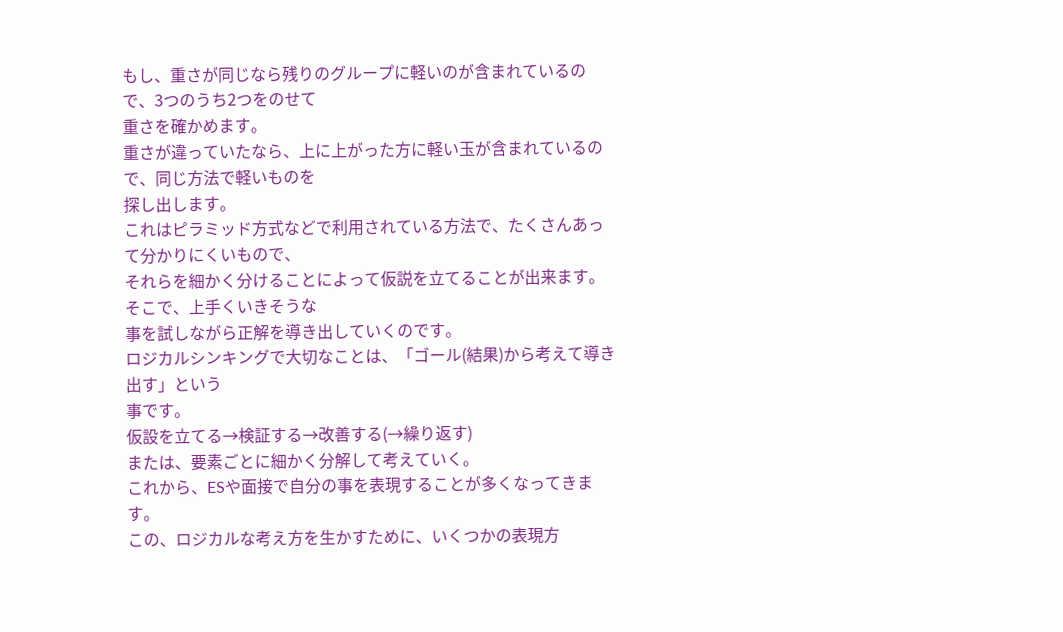もし、重さが同じなら残りのグループに軽いのが含まれているので、3つのうち2つをのせて
重さを確かめます。
重さが違っていたなら、上に上がった方に軽い玉が含まれているので、同じ方法で軽いものを
探し出します。
これはピラミッド方式などで利用されている方法で、たくさんあって分かりにくいもので、
それらを細かく分けることによって仮説を立てることが出来ます。そこで、上手くいきそうな
事を試しながら正解を導き出していくのです。
ロジカルシンキングで大切なことは、「ゴール(結果)から考えて導き出す」という
事です。
仮設を立てる→検証する→改善する(→繰り返す)
または、要素ごとに細かく分解して考えていく。
これから、ESや面接で自分の事を表現することが多くなってきます。
この、ロジカルな考え方を生かすために、いくつかの表現方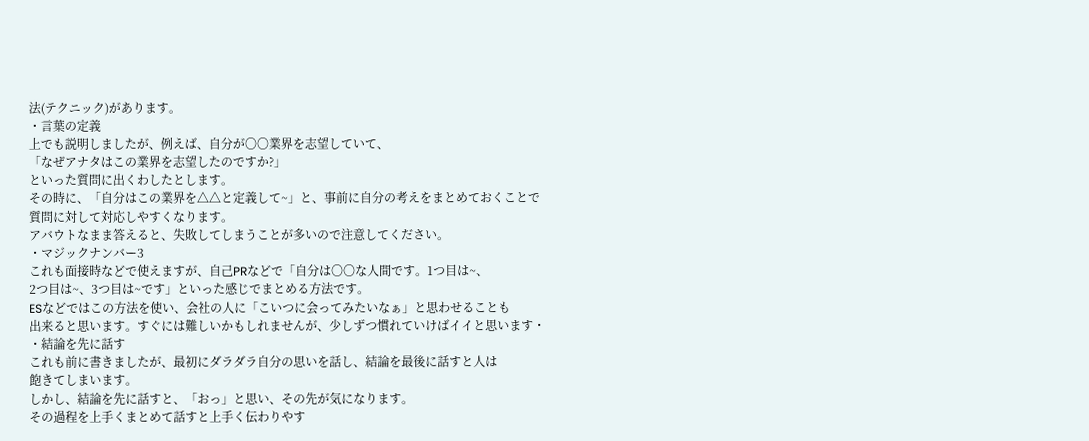法(テクニック)があります。
・言葉の定義
上でも説明しましたが、例えば、自分が〇〇業界を志望していて、
「なぜアナタはこの業界を志望したのですか?」
といった質問に出くわしたとします。
その時に、「自分はこの業界を△△と定義して~」と、事前に自分の考えをまとめておくことで
質問に対して対応しやすくなります。
アバウトなまま答えると、失敗してしまうことが多いので注意してください。
・マジックナンバー3
これも面接時などで使えますが、自己PRなどで「自分は〇〇な人間です。1つ目は~、
2つ目は~、3つ目は~です」といった感じでまとめる方法です。
ESなどではこの方法を使い、会社の人に「こいつに会ってみたいなぁ」と思わせることも
出来ると思います。すぐには難しいかもしれませんが、少しずつ慣れていけばイイと思います・
・結論を先に話す
これも前に書きましたが、最初にダラダラ自分の思いを話し、結論を最後に話すと人は
飽きてしまいます。
しかし、結論を先に話すと、「おっ」と思い、その先が気になります。
その過程を上手くまとめて話すと上手く伝わりやす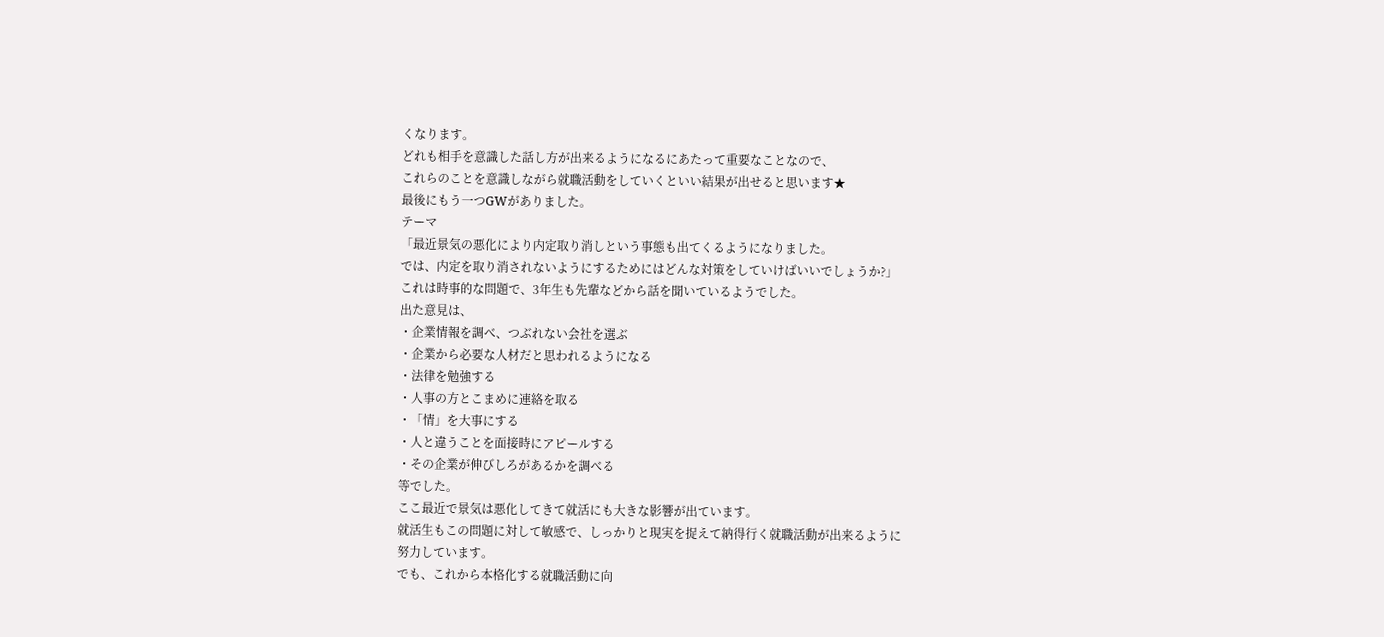くなります。
どれも相手を意識した話し方が出来るようになるにあたって重要なことなので、
これらのことを意識しながら就職活動をしていくといい結果が出せると思います★
最後にもう一つGWがありました。
テーマ
「最近景気の悪化により内定取り消しという事態も出てくるようになりました。
では、内定を取り消されないようにするためにはどんな対策をしていけばいいでしょうか?」
これは時事的な問題で、3年生も先輩などから話を聞いているようでした。
出た意見は、
・企業情報を調べ、つぶれない会社を選ぶ
・企業から必要な人材だと思われるようになる
・法律を勉強する
・人事の方とこまめに連絡を取る
・「情」を大事にする
・人と違うことを面接時にアピールする
・その企業が伸びしろがあるかを調べる
等でした。
ここ最近で景気は悪化してきて就活にも大きな影響が出ています。
就活生もこの問題に対して敏感で、しっかりと現実を捉えて納得行く就職活動が出来るように
努力しています。
でも、これから本格化する就職活動に向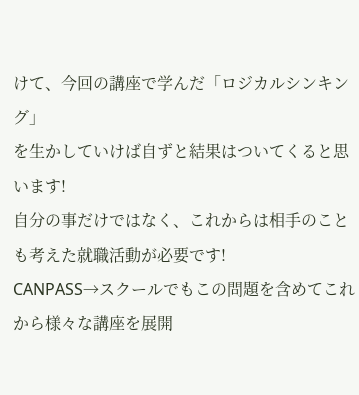けて、今回の講座で学んだ「ロジカルシンキング」
を生かしていけば自ずと結果はついてくると思います!
自分の事だけではなく、これからは相手のことも考えた就職活動が必要です!
CANPASS→スクールでもこの問題を含めてこれから様々な講座を展開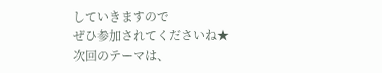していきますので
ぜひ参加されてくださいね★
次回のテーマは、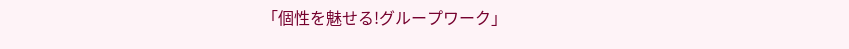「個性を魅せる!グループワーク」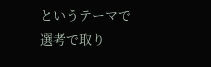というテーマで
選考で取り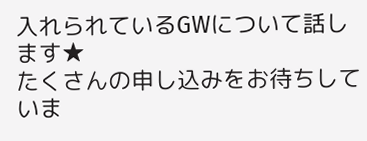入れられているGWについて話します★
たくさんの申し込みをお待ちしていま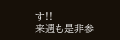す!!
来週も是非参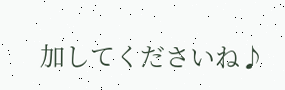加してくださいね♪